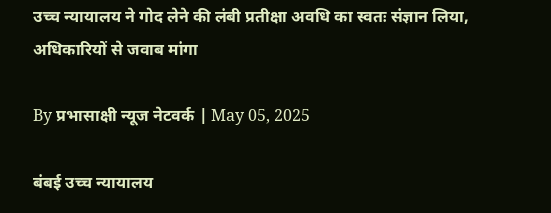उच्च न्यायालय ने गोद लेने की लंबी प्रतीक्षा अवधि का स्वतः संज्ञान लिया, अधिकारियों से जवाब मांगा

By प्रभासाक्षी न्यूज नेटवर्क | May 05, 2025

बंबई उच्च न्यायालय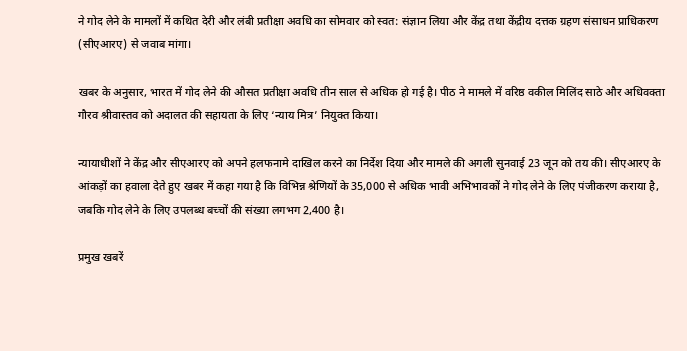ने गोद लेने के मामलों में कथित देरी और लंबी प्रतीक्षा अवधि का सोमवार को स्वत: संज्ञान लिया और केंद्र तथा केंद्रीय दत्तक ग्रहण संसाधन प्राधिकरण (सीएआरए) से जवाब मांगा।

खबर के अनुसार, भारत में गोद लेने की औसत प्रतीक्षा अवधि तीन साल से अधिक हो गई है। पीठ ने मामले में वरिष्ठ वकील मिलिंद साठे और अधिवक्ता गौरव श्रीवास्तव को अदालत की सहायता के लिए ‘न्याय मित्र’ नियुक्त किया।

न्यायाधीशों ने केंद्र और सीएआरए को अपने हलफनामे दाखिल करने का निर्देश दिया और मामले की अगली सुनवाई 23 जून को तय की। सीएआरए के आंकड़ों का हवाला देते हुए खबर में कहा गया है कि विभिन्न श्रेणियों के 35,000 से अधिक भावी अभिभावकों ने गोद लेने के लिए पंजीकरण कराया है, जबकि गोद लेने के लिए उपलब्ध बच्चों की संख्या लगभग 2,400 है।

प्रमुख खबरें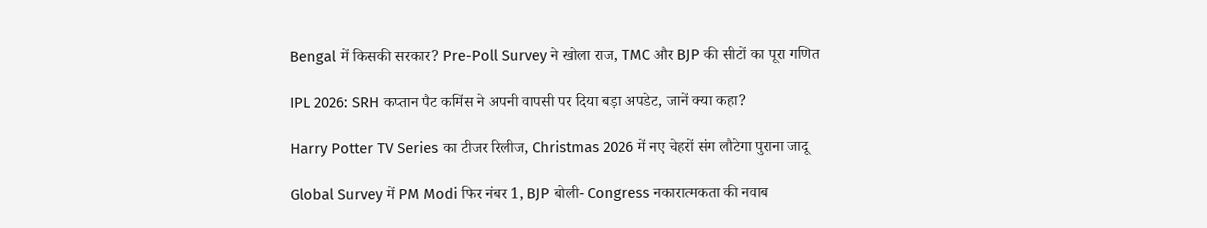Bengal में किसकी सरकार? Pre-Poll Survey ने खोला राज, TMC और BJP की सीटों का पूरा गणित

IPL 2026: SRH कप्तान पैट कमिंस ने अपनी वापसी पर दिया बड़ा अपडेट, जानें क्या कहा?

Harry Potter TV Series का टीजर रिलीज, Christmas 2026 में नए चेहरों संग लौटेगा पुराना जादू

Global Survey में PM Modi फिर नंबर 1, BJP बोली- Congress नकारात्मकता की नवाब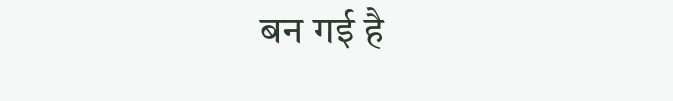बन गई है